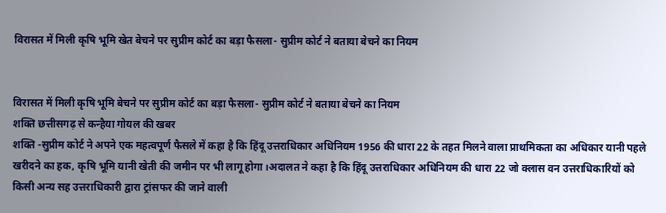विरासत में मिली कृषि भूमि खेत बेचने पर सुप्रीम कोर्ट का बड़ा फैसला- सुप्रीम कोर्ट ने बताया बेचने का नियम


विरासत में मिली कृषि भूमि बेचने पर सुप्रीम कोर्ट का बड़ा फैसला- सुप्रीम कोर्ट ने बताया बेचने का नियम
शक्ति छत्तीसगढ़ से कन्हैया गोयल की खबर
शक्ति -सुप्रीम कोर्ट ने अपने एक महत्वपूर्ण फैसले में कहा है कि हिंदू उत्तराधिकार अधिनियम 1956 की धारा 22 के तहत मिलने वाला प्राथमिकता का अधिकार यानी पहले खरीदने का हक, कृषि भूमि यानी खेती की जमीन पर भी लागू होगा।अदालत ने कहा है कि हिंदू उत्तराधिकार अधिनियम की धारा 22 जो क्लास वन उत्तराधिकारियों को किसी अन्य सह उत्तराधिकारी द्वारा ट्रांसफर की जाने वाली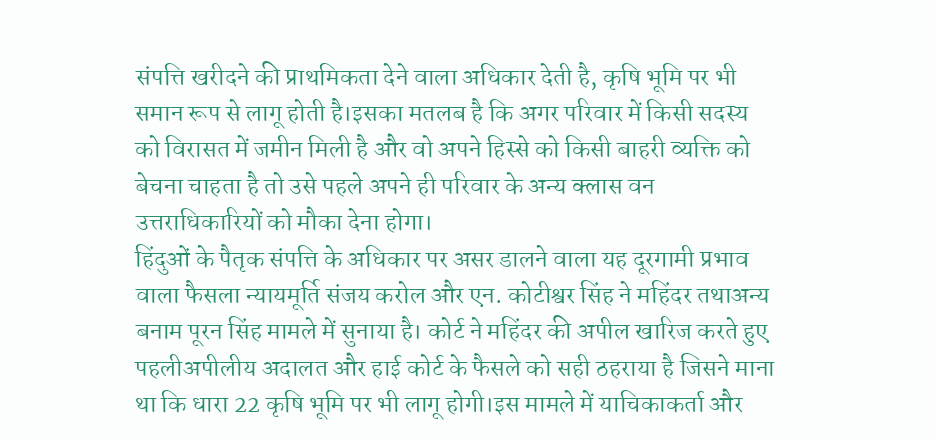संपत्ति खरीदने की प्राथमिकता देने वाला अधिकार देती है, कृषि भूमि पर भी समान रूप से लागू होती है।इसका मतलब है कि अगर परिवार में किसी सदस्य को विरासत में जमीन मिली है और वो अपने हिस्से को किसी बाहरी व्यक्ति को बेचना चाहता है तो उसे पहले अपने ही परिवार के अन्य क्लास वन उत्तराधिकारियों को मौका देना होगा।
हिंदुओं के पैतृक संपत्ति के अधिकार पर असर डालने वाला यह दूरगामी प्रभाव वाला फैसला न्यायमूर्ति संजय करोल और एन. कोटीश्वर सिंह ने महिंदर तथाअन्य बनाम पूरन सिंह मामले में सुनाया है। कोर्ट ने महिंदर की अपील खारिज करते हुए पहलीअपीलीय अदालत और हाई कोर्ट के फैसले को सही ठहराया है जिसने माना था कि धारा 22 कृषि भूमि पर भी लागू होगी।इस मामले में याचिकाकर्ता और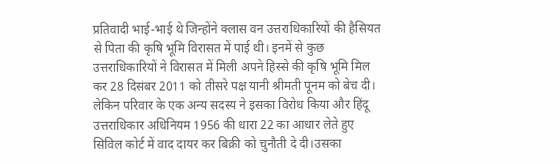प्रतिवादी भाई-भाई थे जिन्होंने क्लास वन उत्तराधिकारियों की हैसियत से पिता की कृषि भूमि विरासत में पाई थी। इनमें से कुछ उत्तराधिकारियों ने विरासत में मिली अपने हिस्से की कृषि भूमि मिल कर 28 दिसंबर 2011 को तीसरे पक्ष यानी श्रीमती पूनम को बेच दी। लेकिन परिवार के एक अन्य सदस्य ने इसका विरोध किया और हिंदू उत्तराधिकार अधिनियम 1956 की धारा 22 का आधार लेते हुए सिविल कोर्ट में वाद दायर कर बिक्री को चुनौती दे दी।उसका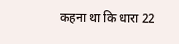कहना था कि धारा 22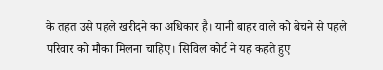के तहत उसे पहले खरीदने का अधिकार है। यानी बाहर वाले को बेचने से पहले परिवार को मौका मिलना चाहिए। सिविल कोर्ट ने यह कहते हुए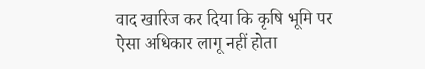वाद खारिज कर दिया कि कृषि भूमि पर ऐसा अधिकार लागू नहीं होता